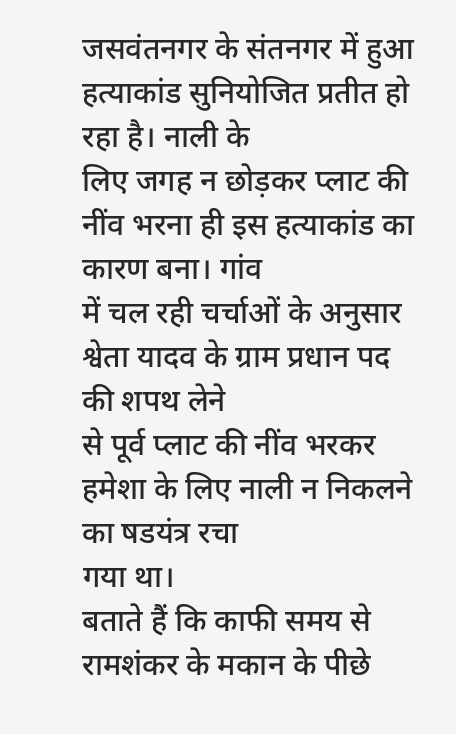जसवंतनगर के संतनगर में हुआ हत्याकांड सुनियोजित प्रतीत हो रहा है। नाली के
लिए जगह न छोड़कर प्लाट की नींव भरना ही इस हत्याकांड का कारण बना। गांव
में चल रही चर्चाओं के अनुसार श्वेता यादव के ग्राम प्रधान पद की शपथ लेने
से पूर्व प्लाट की नींव भरकर हमेशा के लिए नाली न निकलने का षडयंत्र रचा
गया था।
बताते हैं कि काफी समय से रामशंकर के मकान के पीछे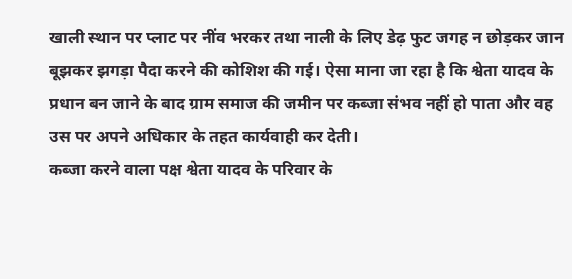खाली स्थान पर प्लाट पर नींव भरकर तथा नाली के लिए डेढ़ फुट जगह न छोड़कर जान बूझकर झगड़ा पैदा करने की कोशिश की गई। ऐसा माना जा रहा है कि श्वेता यादव के प्रधान बन जाने के बाद ग्राम समाज की जमीन पर कब्जा संभव नहीं हो पाता और वह उस पर अपने अधिकार के तहत कार्यवाही कर देती।
कब्जा करने वाला पक्ष श्वेता यादव के परिवार के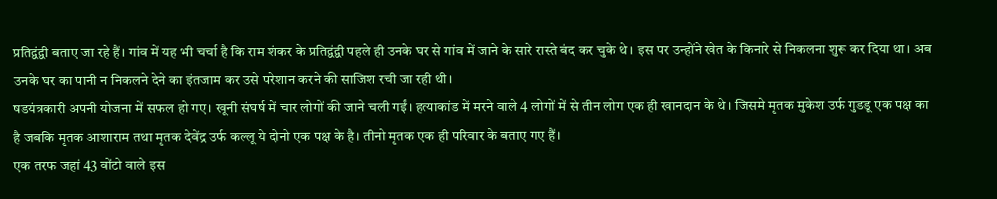प्रतिद्वंद्वी बताए जा रहे हैं। गांव में यह भी चर्चा है कि राम शंकर के प्रतिद्वंद्वी पहले ही उनके घर से गांव में जाने के सारे रास्ते बंद कर चुके थे। इस पर उन्होंने खेत के किनारे से निकलना शुरू कर दिया था। अब उनके घर का पानी न निकलने देने का इंतजाम कर उसे परेशान करने की साजिश रची जा रही थी।
षडयंत्रकारी अपनी योजना में सफल हो गए। खूनी संघर्ष में चार लोगों की जाने चली गईं। हत्याकांड में मरने वाले 4 लोगों में से तीन लोग एक ही खानदान के थे। जिसमे मृतक मुकेश उर्फ गुडडू एक पक्ष का है जबकि मृतक आशाराम तथा मृतक देवेंद्र उर्फ कल्लू ये दोनो एक पक्ष के है। तीनो मृतक एक ही परिवार के बताए गए हैं।
एक तरफ जहां 43 वोंटो वाले इस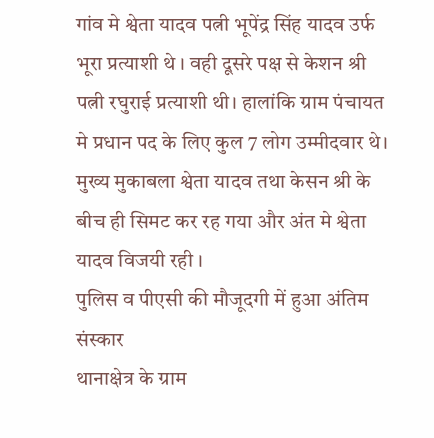गांव मे श्वेता यादव पत्नी भूपेंद्र सिंह यादव उर्फ भूरा प्रत्याशी थे । वही दूसरे पक्ष से केशन श्री पत्नी रघुराई प्रत्याशी थी। हालांकि ग्राम पंचायत मे प्रधान पद के लिए कुल 7 लोग उम्मीदवार थे। मुख्य मुकाबला श्वेता यादव तथा केसन श्री के बीच ही सिमट कर रह गया और अंत मे श्वेता यादव विजयी रही ।
पुलिस व पीएसी की मौजूदगी में हुआ अंतिम संस्कार
थानाक्षेत्र के ग्राम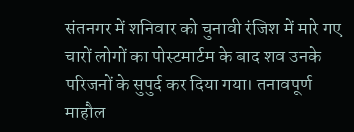संतनगर में शनिवार को चुनावी रंजिश में मारे गए चारों लोगों का पोस्टमार्टम के बाद शव उनके परिजनों के सुपुर्द कर दिया गया। तनावपूर्ण माहौल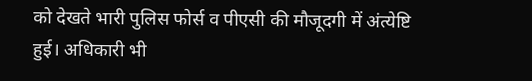को देखते भारी पुलिस फोर्स व पीएसी की मौजूदगी में अंत्येष्टि हुई। अधिकारी भी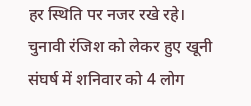हर स्थिति पर नजर रखे रहे।
चुनावी रंजिश को लेकर हुए खूनी संघर्ष में शनिवार को 4 लोग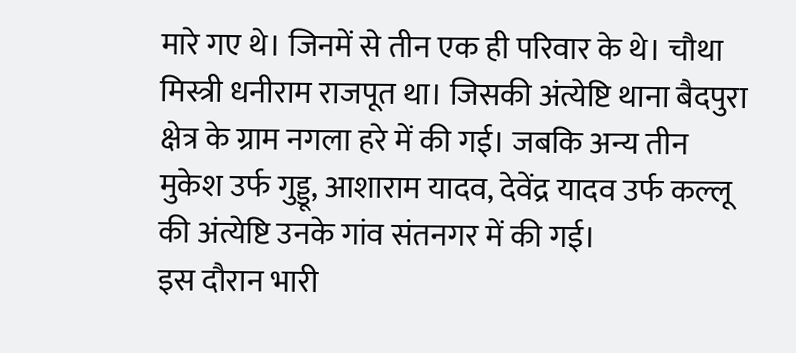मारे गए थे। जिनमें से तीन एक ही परिवार के थे। चौथा मिस्त्री धनीराम राजपूत था। जिसकी अंत्येष्टि थाना बैदपुरा क्षेत्र के ग्राम नगला हरे में की गई। जबकि अन्य तीन मुकेश उर्फ गुड्डू, आशाराम यादव, देवेंद्र यादव उर्फ कल्लू की अंत्येष्टि उनके गांव संतनगर में की गई।
इस दौरान भारी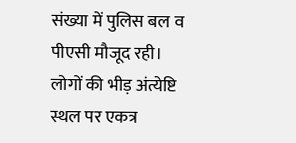संख्या में पुलिस बल व पीएसी मौजूद रही। लोगों की भीड़ अंत्येष्टि स्थल पर एकत्र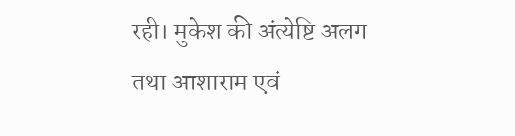रही। मुकेश की अंत्येष्टि अलग तथा आशाराम एवं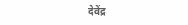देवेंद्र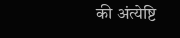की अंत्येष्टि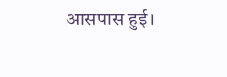आसपास हुई।